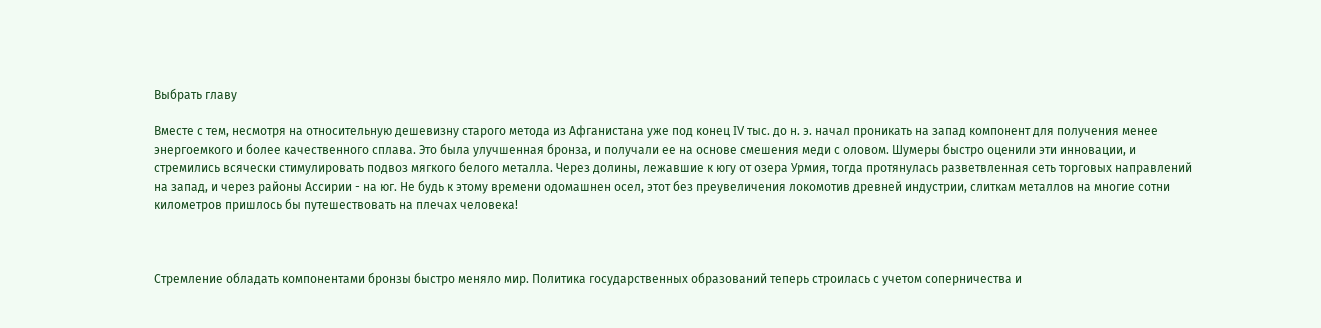Выбрать главу

Вместе с тем, несмотря на относительную дешевизну старого метода из Афганистана уже под конец IV тыс. до н. э. начал проникать на запад компонент для получения менее энергоемкого и более качественного сплава. Это была улучшенная бронза, и получали ее на основе смешения меди с оловом. Шумеры быстро оценили эти инновации, и стремились всячески стимулировать подвоз мягкого белого металла. Через долины, лежавшие к югу от озера Урмия, тогда протянулась разветвленная сеть торговых направлений на запад, и через районы Ассирии - на юг. Не будь к этому времени одомашнен осел, этот без преувеличения локомотив древней индустрии, слиткам металлов на многие сотни километров пришлось бы путешествовать на плечах человека!



Стремление обладать компонентами бронзы быстро меняло мир. Политика государственных образований теперь строилась с учетом соперничества и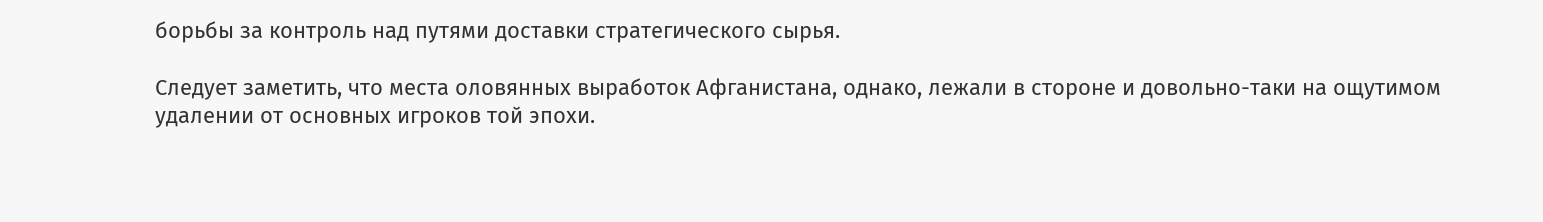борьбы за контроль над путями доставки стратегического сырья.

Следует заметить, что места оловянных выработок Афганистана, однако, лежали в стороне и довольно-таки на ощутимом удалении от основных игроков той эпохи.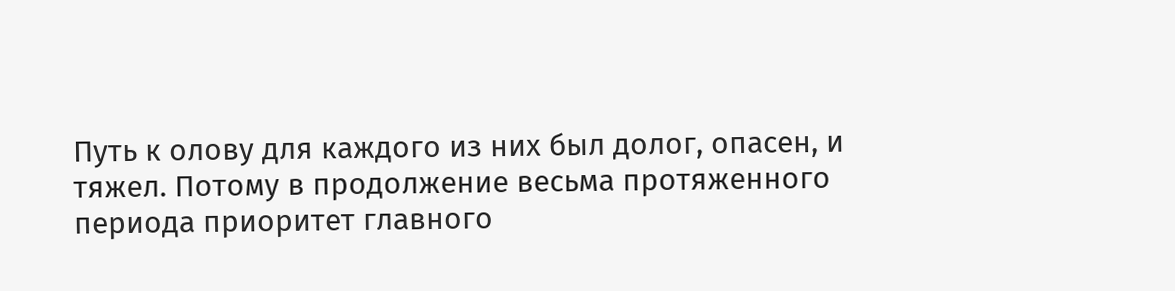Путь к олову для каждого из них был долог, опасен, и тяжел. Потому в продолжение весьма протяженного периода приоритет главного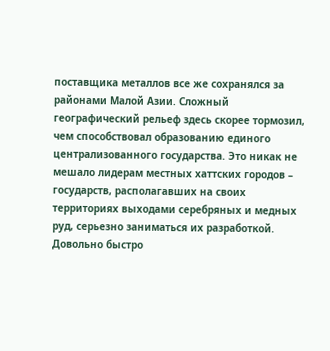поставщика металлов все же сохранялся за районами Малой Азии. Сложный географический рельеф здесь скорее тормозил, чем способствовал образованию единого централизованного государства. Это никак не мешало лидерам местных хаттских городов – государств, располагавших на своих территориях выходами серебряных и медных руд, серьезно заниматься их разработкой. Довольно быстро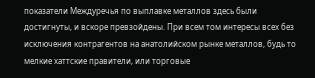показатели Междуречья по выплавке металлов здесь были достигнуты, и вскоре превзойдены. При всем том интересы всех без исключения контрагентов на анатолийском рынке металлов, будь то мелкие хаттские правители, или торговые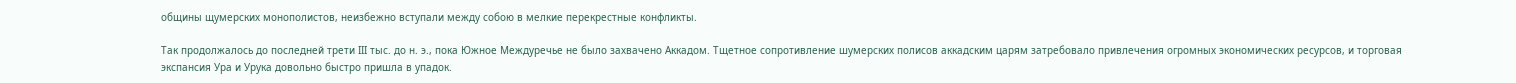общины щумерских монополистов, неизбежно вступали между собою в мелкие перекрестные конфликты.

Так продолжалось до последней трети III тыс. до н. э., пока Южное Междуречье не было захвачено Аккадом. Тщетное сопротивление шумерских полисов аккадским царям затребовало привлечения огромных экономических ресурсов, и торговая экспансия Ура и Урука довольно быстро пришла в упадок.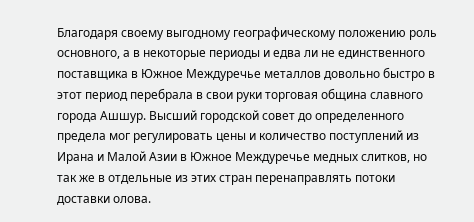Благодаря своему выгодному географическому положению роль основного, а в некоторые периоды и едва ли не единственного поставщика в Южное Междуречье металлов довольно быстро в этот период перебрала в свои руки торговая община славного города Ашшур. Высший городской совет до определенного предела мог регулировать цены и количество поступлений из Ирана и Малой Азии в Южное Междуречье медных слитков, но так же в отдельные из этих стран перенаправлять потоки доставки олова.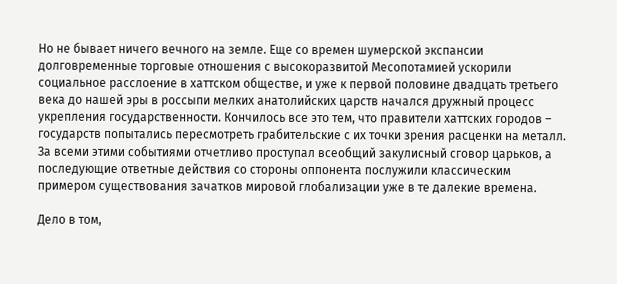Но не бывает ничего вечного на земле. Еще со времен шумерской экспансии долговременные торговые отношения с высокоразвитой Месопотамией ускорили социальное расслоение в хаттском обществе, и уже к первой половине двадцать третьего века до нашей эры в россыпи мелких анатолийских царств начался дружный процесс укрепления государственности. Кончилось все это тем, что правители хаттских городов – государств попытались пересмотреть грабительские с их точки зрения расценки на металл. За всеми этими событиями отчетливо проступал всеобщий закулисный сговор царьков, а последующие ответные действия со стороны оппонента послужили классическим примером существования зачатков мировой глобализации уже в те далекие времена.

Дело в том,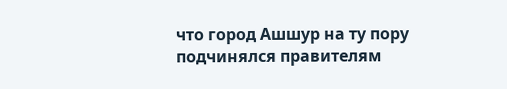что город Ашшур на ту пору подчинялся правителям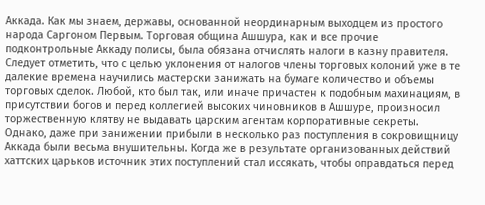Аккада. Как мы знаем, державы, основанной неординарным выходцем из простого народа Саргоном Первым. Торговая община Ашшура, как и все прочие подконтрольные Аккаду полисы, была обязана отчислять налоги в казну правителя. Следует отметить, что с целью уклонения от налогов члены торговых колоний уже в те далекие времена научились мастерски занижать на бумаге количество и объемы торговых сделок. Любой, кто был так, или иначе причастен к подобным махинациям, в присутствии богов и перед коллегией высоких чиновников в Ашшуре, произносил торжественную клятву не выдавать царским агентам корпоративные секреты. Однако, даже при занижении прибыли в несколько раз поступления в сокровищницу Аккада были весьма внушительны. Когда же в результате организованных действий хаттских царьков источник этих поступлений стал иссякать, чтобы оправдаться перед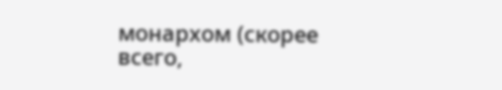монархом (скорее всего,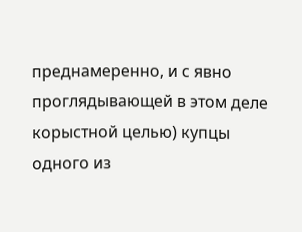преднамеренно, и с явно проглядывающей в этом деле корыстной целью) купцы одного из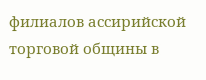филиалов ассирийской торговой общины в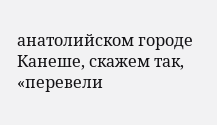анатолийском городе Канеше, скажем так, «перевели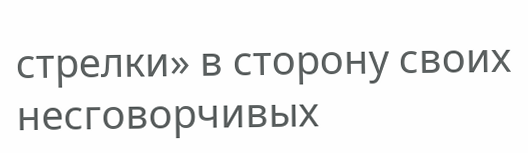стрелки» в сторону своих несговорчивых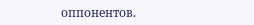оппонентов.